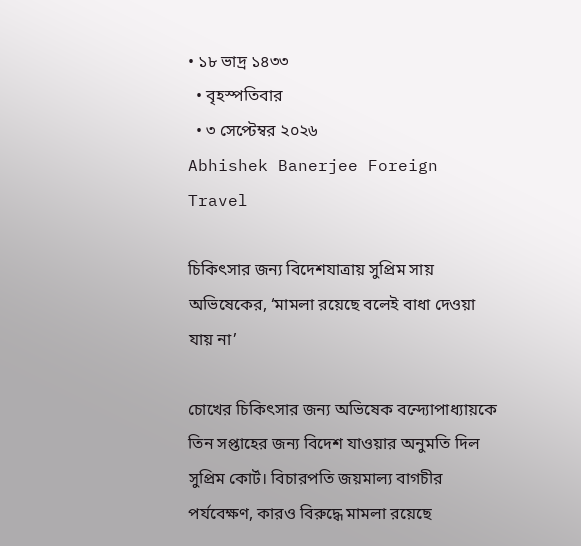• ১৮ ভাদ্র ১৪৩৩
  • বৃহস্পতিবার
  • ৩ সেপ্টেম্বর ২০২৬
Abhishek Banerjee Foreign Travel

চিকিৎসার জন্য বিদেশযাত্রায় সুপ্রিম সায় অভিষেকের, ‘মামলা রয়েছে বলেই বাধা দেওয়া যায় না’

চোখের চিকিৎসার জন্য অভিষেক বন্দ্যোপাধ্যায়কে তিন সপ্তাহের জন্য বিদেশ যাওয়ার অনুমতি দিল সুপ্রিম কোর্ট। বিচারপতি জয়মাল্য বাগচীর পর্যবেক্ষণ, কারও বিরুদ্ধে মামলা রয়েছে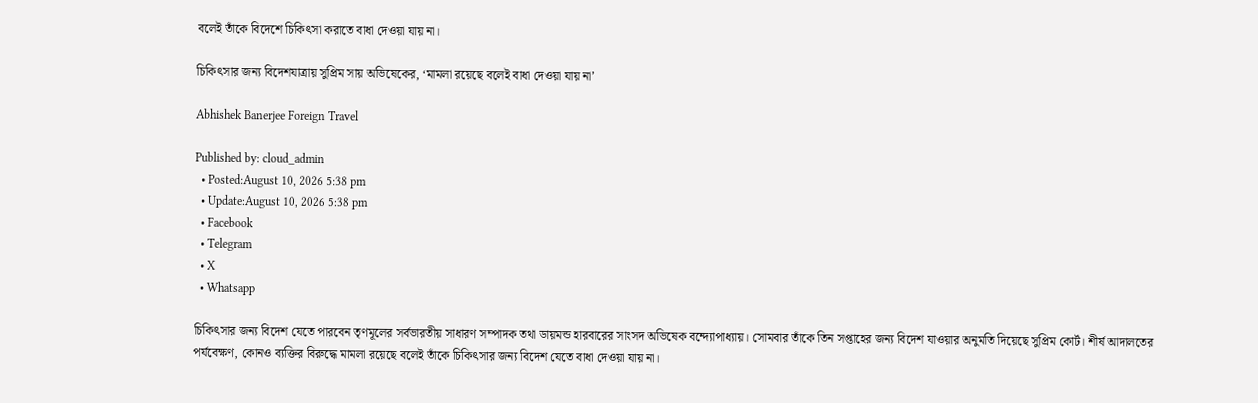বলেই তাঁকে বিদেশে চিকিৎসা করাতে বাধা দেওয়া যায় না।

চিকিৎসার জন্য বিদেশযাত্রায় সুপ্রিম সায় অভিষেকের, ‘মামলা রয়েছে বলেই বাধা দেওয়া যায় না’

Abhishek Banerjee Foreign Travel

Published by: cloud_admin
  • Posted:August 10, 2026 5:38 pm
  • Update:August 10, 2026 5:38 pm
  • Facebook
  • Telegram
  • X
  • Whatsapp

চিকিৎসার জন্য বিদেশ যেতে পারবেন তৃণমূলের সর্বভারতীয় সাধারণ সম্পাদক তথা ডায়মন্ড হারবারের সাংসদ অভিষেক বন্দ্যোপাধ্যায়। সোমবার তাঁকে তিন সপ্তাহের জন্য বিদেশ যাওয়ার অনুমতি দিয়েছে সুপ্রিম কোর্ট। শীর্ষ আদালতের পর্যবেক্ষণ, কোনও ব্যক্তির বিরুদ্ধে মামলা রয়েছে বলেই তাঁকে চিকিৎসার জন্য বিদেশ যেতে বাধা দেওয়া যায় না।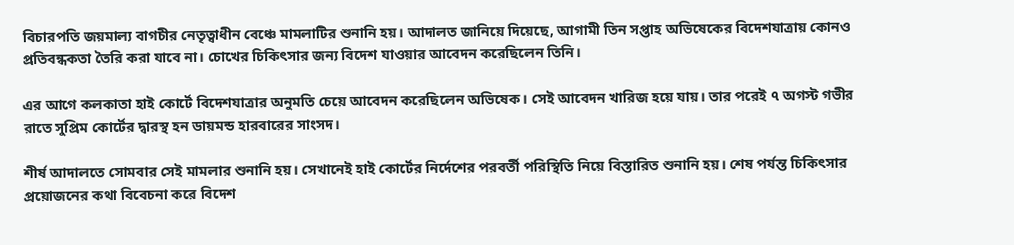বিচারপতি জয়মাল্য বাগচীর নেতৃত্বাধীন বেঞ্চে মামলাটির শুনানি হয়। আদালত জানিয়ে দিয়েছে, আগামী তিন সপ্তাহ অভিষেকের বিদেশযাত্রায় কোনও প্রতিবন্ধকতা তৈরি করা যাবে না। চোখের চিকিৎসার জন্য বিদেশ যাওয়ার আবেদন করেছিলেন তিনি।

এর আগে কলকাতা হাই কোর্টে বিদেশযাত্রার অনুমতি চেয়ে আবেদন করেছিলেন অভিষেক। সেই আবেদন খারিজ হয়ে যায়। তার পরেই ৭ অগস্ট গভীর রাতে সুপ্রিম কোর্টের দ্বারস্থ হন ডায়মন্ড হারবারের সাংসদ।

শীর্ষ আদালতে সোমবার সেই মামলার শুনানি হয়। সেখানেই হাই কোর্টের নির্দেশের পরবর্তী পরিস্থিতি নিয়ে বিস্তারিত শুনানি হয়। শেষ পর্যন্ত চিকিৎসার প্রয়োজনের কথা বিবেচনা করে বিদেশ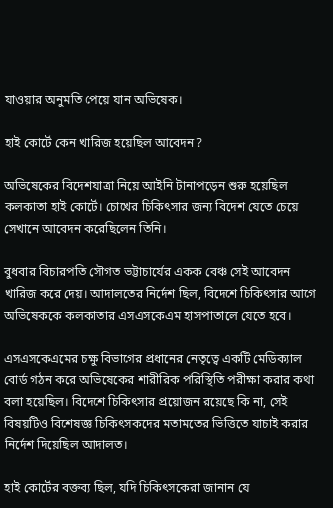যাওয়ার অনুমতি পেয়ে যান অভিষেক।

হাই কোর্টে কেন খারিজ হয়েছিল আবেদন?

অভিষেকের বিদেশযাত্রা নিয়ে আইনি টানাপড়েন শুরু হয়েছিল কলকাতা হাই কোর্টে। চোখের চিকিৎসার জন্য বিদেশ যেতে চেয়ে সেখানে আবেদন করেছিলেন তিনি।

বুধবার বিচারপতি সৌগত ভট্টাচার্যের একক বেঞ্চ সেই আবেদন খারিজ করে দেয়। আদালতের নির্দেশ ছিল, বিদেশে চিকিৎসার আগে অভিষেককে কলকাতার এসএসকেএম হাসপাতালে যেতে হবে।

এসএসকেএমের চক্ষু বিভাগের প্রধানের নেতৃত্বে একটি মেডিক্যাল বোর্ড গঠন করে অভিষেকের শারীরিক পরিস্থিতি পরীক্ষা করার কথা বলা হয়েছিল। বিদেশে চিকিৎসার প্রয়োজন রয়েছে কি না, সেই বিষয়টিও বিশেষজ্ঞ চিকিৎসকদের মতামতের ভিত্তিতে যাচাই করার নির্দেশ দিয়েছিল আদালত।

হাই কোর্টের বক্তব্য ছিল, যদি চিকিৎসকেরা জানান যে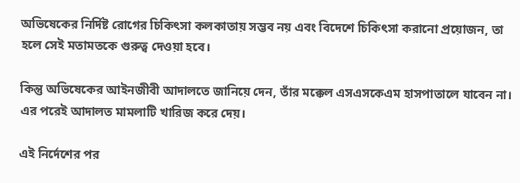অভিষেকের নির্দিষ্ট রোগের চিকিৎসা কলকাতায় সম্ভব নয় এবং বিদেশে চিকিৎসা করানো প্রয়োজন, তা হলে সেই মতামতকে গুরুত্ব দেওয়া হবে।

কিন্তু অভিষেকের আইনজীবী আদালতে জানিয়ে দেন, তাঁর মক্কেল এসএসকেএম হাসপাতালে যাবেন না। এর পরেই আদালত মামলাটি খারিজ করে দেয়।

এই নির্দেশের পর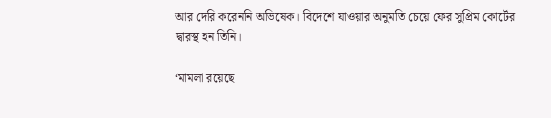আর দেরি করেননি অভিষেক। বিদেশে যাওয়ার অনুমতি চেয়ে ফের সুপ্রিম কোর্টের দ্বারস্থ হন তিনি।

‘মামলা রয়েছে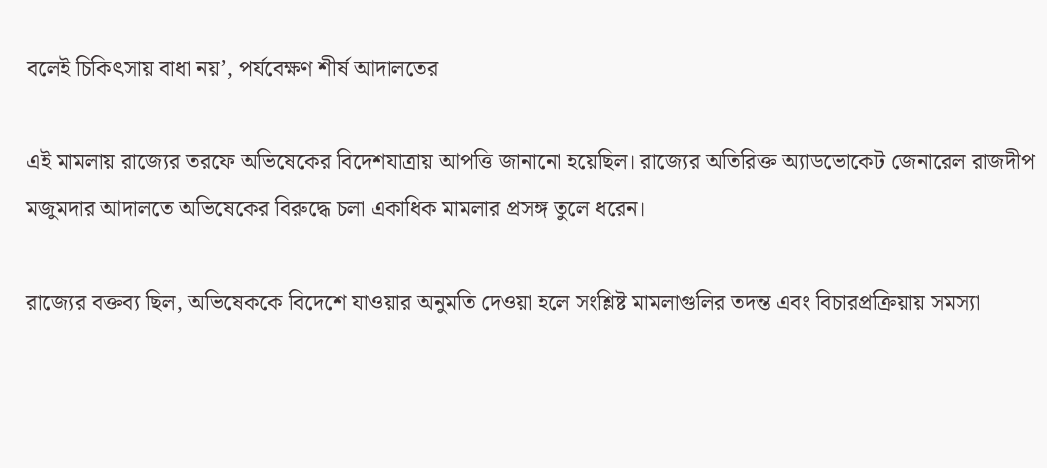বলেই চিকিৎসায় বাধা নয়’, পর্যবেক্ষণ শীর্ষ আদালতের

এই মামলায় রাজ্যের তরফে অভিষেকের বিদেশযাত্রায় আপত্তি জানানো হয়েছিল। রাজ্যের অতিরিক্ত অ্যাডভোকেট জেনারেল রাজদীপ মজুমদার আদালতে অভিষেকের বিরুদ্ধে চলা একাধিক মামলার প্রসঙ্গ তুলে ধরেন।

রাজ্যের বক্তব্য ছিল, অভিষেককে বিদেশে যাওয়ার অনুমতি দেওয়া হলে সংশ্লিষ্ট মামলাগুলির তদন্ত এবং বিচারপ্রক্রিয়ায় সমস্যা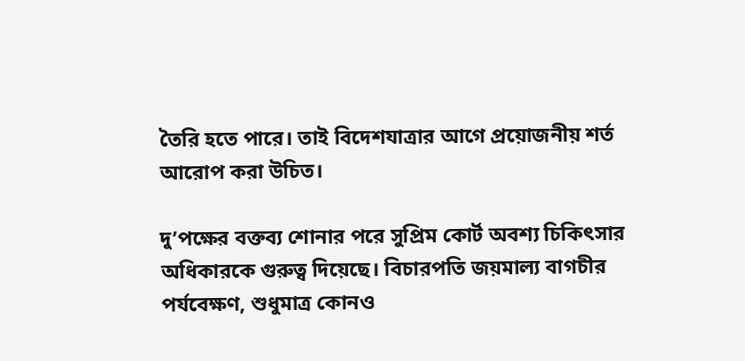তৈরি হতে পারে। তাই বিদেশযাত্রার আগে প্রয়োজনীয় শর্ত আরোপ করা উচিত।

দু’পক্ষের বক্তব্য শোনার পরে সুপ্রিম কোর্ট অবশ্য চিকিৎসার অধিকারকে গুরুত্ব দিয়েছে। বিচারপতি জয়মাল্য বাগচীর পর্যবেক্ষণ, শুধুমাত্র কোনও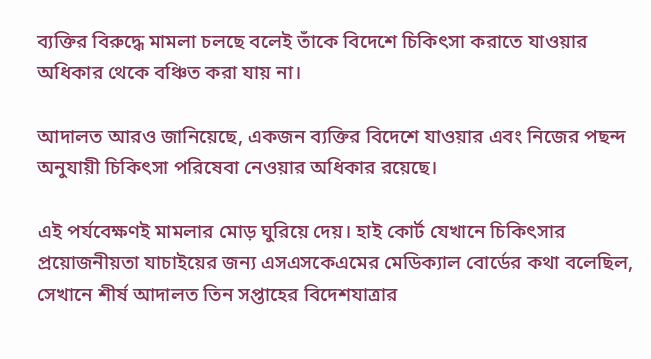ব্যক্তির বিরুদ্ধে মামলা চলছে বলেই তাঁকে বিদেশে চিকিৎসা করাতে যাওয়ার অধিকার থেকে বঞ্চিত করা যায় না।

আদালত আরও জানিয়েছে, একজন ব্যক্তির বিদেশে যাওয়ার এবং নিজের পছন্দ অনুযায়ী চিকিৎসা পরিষেবা নেওয়ার অধিকার রয়েছে।

এই পর্যবেক্ষণই মামলার মোড় ঘুরিয়ে দেয়। হাই কোর্ট যেখানে চিকিৎসার প্রয়োজনীয়তা যাচাইয়ের জন্য এসএসকেএমের মেডিক্যাল বোর্ডের কথা বলেছিল, সেখানে শীর্ষ আদালত তিন সপ্তাহের বিদেশযাত্রার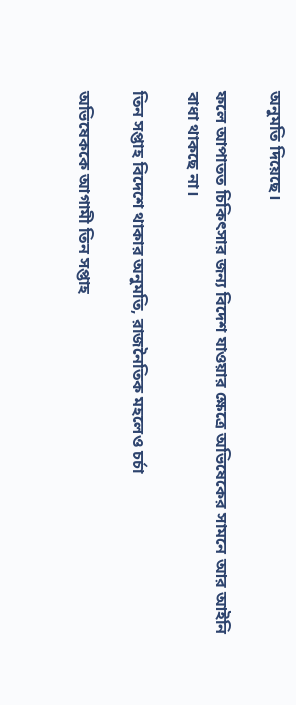অনুমতি দিয়েছে।

ফলে আপাতত চিকিৎসার জন্য বিদেশ যাওয়ার ক্ষেত্রে অভিষেকের সামনে আর আইনি বাধা থাকছে না।

তিন সপ্তাহ বিদেশে থাকার অনুমতি, রাজনৈতিক মহলেও চর্চা

অভিষেককে আগামী তিন সপ্তাহ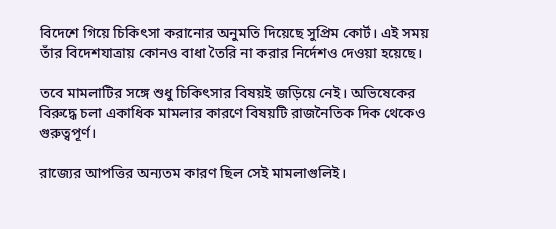বিদেশে গিয়ে চিকিৎসা করানোর অনুমতি দিয়েছে সুপ্রিম কোর্ট। এই সময় তাঁর বিদেশযাত্রায় কোনও বাধা তৈরি না করার নির্দেশও দেওয়া হয়েছে।

তবে মামলাটির সঙ্গে শুধু চিকিৎসার বিষয়ই জড়িয়ে নেই। অভিষেকের বিরুদ্ধে চলা একাধিক মামলার কারণে বিষয়টি রাজনৈতিক দিক থেকেও গুরুত্বপূর্ণ।

রাজ্যের আপত্তির অন্যতম কারণ ছিল সেই মামলাগুলিই।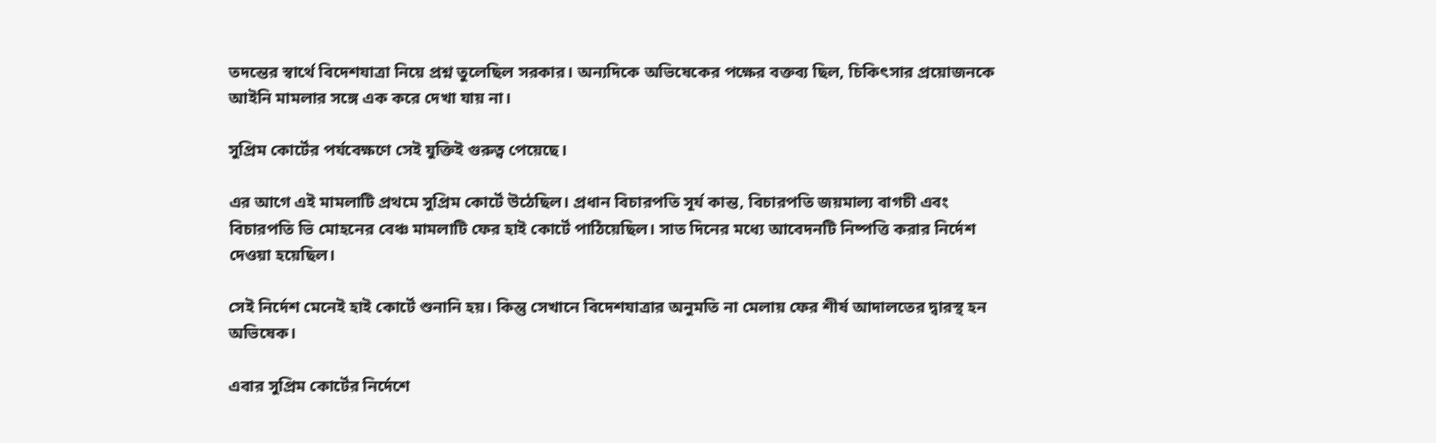তদন্তের স্বার্থে বিদেশযাত্রা নিয়ে প্রশ্ন তুলেছিল সরকার। অন্যদিকে অভিষেকের পক্ষের বক্তব্য ছিল, চিকিৎসার প্রয়োজনকে আইনি মামলার সঙ্গে এক করে দেখা যায় না।

সুপ্রিম কোর্টের পর্যবেক্ষণে সেই যুক্তিই গুরুত্ব পেয়েছে।

এর আগে এই মামলাটি প্রথমে সুপ্রিম কোর্টে উঠেছিল। প্রধান বিচারপতি সূর্য কান্ত, বিচারপতি জয়মাল্য বাগচী এবং বিচারপতি ভি মোহনের বেঞ্চ মামলাটি ফের হাই কোর্টে পাঠিয়েছিল। সাত দিনের মধ্যে আবেদনটি নিষ্পত্তি করার নির্দেশ দেওয়া হয়েছিল।

সেই নির্দেশ মেনেই হাই কোর্টে শুনানি হয়। কিন্তু সেখানে বিদেশযাত্রার অনুমতি না মেলায় ফের শীর্ষ আদালতের দ্বারস্থ হন অভিষেক।

এবার সুপ্রিম কোর্টের নির্দেশে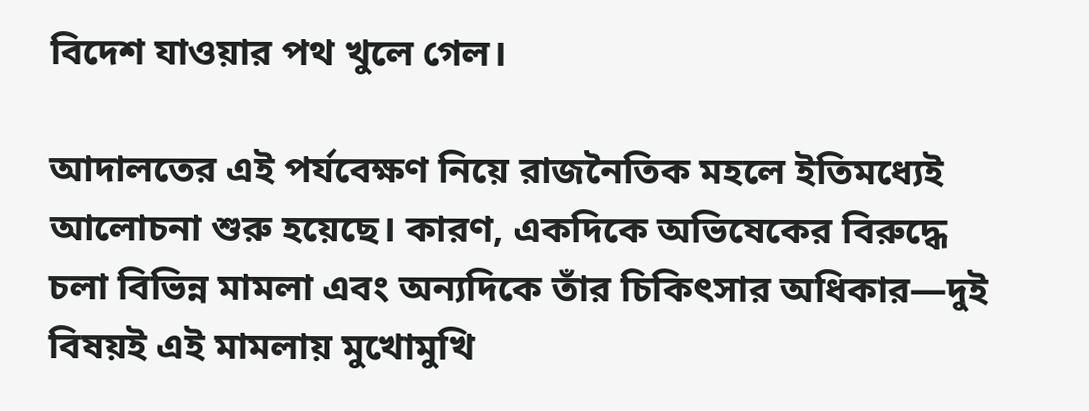বিদেশ যাওয়ার পথ খুলে গেল।

আদালতের এই পর্যবেক্ষণ নিয়ে রাজনৈতিক মহলে ইতিমধ্যেই আলোচনা শুরু হয়েছে। কারণ, একদিকে অভিষেকের বিরুদ্ধে চলা বিভিন্ন মামলা এবং অন্যদিকে তাঁর চিকিৎসার অধিকার—দুই বিষয়ই এই মামলায় মুখোমুখি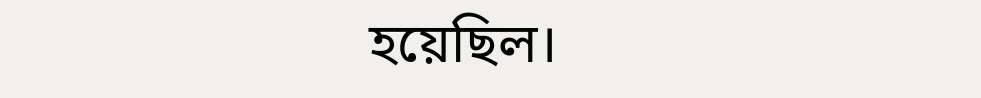হয়েছিল।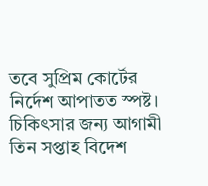তবে সুপ্রিম কোর্টের নির্দেশ আপাতত স্পষ্ট। চিকিৎসার জন্য আগামী তিন সপ্তাহ বিদেশ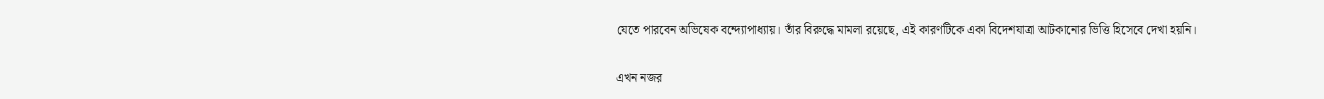যেতে পারবেন অভিষেক বন্দ্যোপাধ্যায়। তাঁর বিরুদ্ধে মামলা রয়েছে, এই কারণটিকে একা বিদেশযাত্রা আটকানোর ভিত্তি হিসেবে দেখা হয়নি।

এখন নজর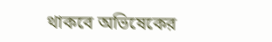থাকবে অভিষেকের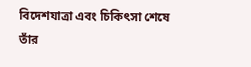বিদেশযাত্রা এবং চিকিৎসা শেষে তাঁর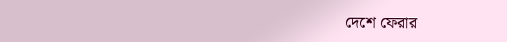দেশে ফেরার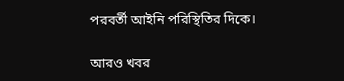পরবর্তী আইনি পরিস্থিতির দিকে।

আরও খবর